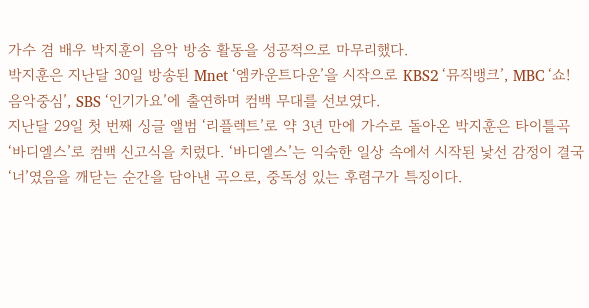가수 겸 배우 박지훈이 음악 방송 활동을 성공적으로 마무리했다.
박지훈은 지난달 30일 방송된 Mnet ‘엠카운트다운’을 시작으로 KBS2 ‘뮤직뱅크’, MBC ‘쇼! 음악중심’, SBS ‘인기가요’에 출연하며 컴백 무대를 선보였다.
지난달 29일 첫 번째 싱글 앨범 ‘리플렉트’로 약 3년 만에 가수로 돌아온 박지훈은 타이틀곡 ‘바디엘스’로 컴백 신고식을 치렀다. ‘바디엘스’는 익숙한 일상 속에서 시작된 낯선 감정이 결국 ‘너’였음을 깨닫는 순간을 담아낸 곡으로, 중독성 있는 후렴구가 특징이다.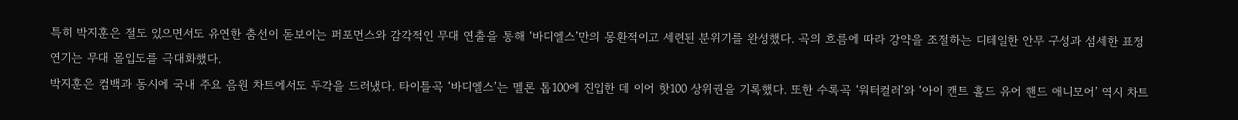특히 박지훈은 절도 있으면서도 유연한 춤선이 돋보이는 퍼포먼스와 감각적인 무대 연출을 통해 ‘바디엘스’만의 몽환적이고 세련된 분위기를 완성했다. 곡의 흐름에 따라 강약을 조절하는 디테일한 안무 구성과 섬세한 표정 연기는 무대 몰입도를 극대화했다.
박지훈은 컴백과 동시에 국내 주요 음원 차트에서도 두각을 드러냈다. 타이틀곡 ‘바디엘스’는 멜론 톱100에 진입한 데 이어 핫100 상위권을 기록했다. 또한 수록곡 ‘워터컬러’와 ‘아이 캔트 홀드 유어 핸드 애니모어’ 역시 차트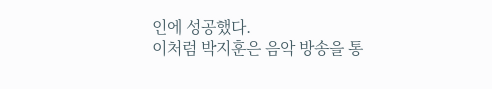인에 성공했다.
이처럼 박지훈은 음악 방송을 통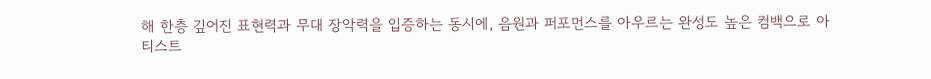해 한층 깊어진 표현력과 무대 장악력을 입증하는 동시에, 음원과 퍼포먼스를 아우르는 완성도 높은 컴백으로 아티스트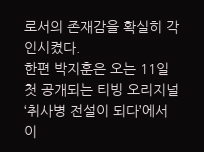로서의 존재감을 확실히 각인시켰다.
한편 박지훈은 오는 11일 첫 공개되는 티빙 오리지널 ‘취사병 전설이 되다’에서 이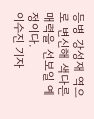등병 강성재 역으로 변신해 색다른 매력을 선보일 예정이다.
이수진 기자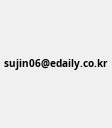sujin06@edaily.co.kr